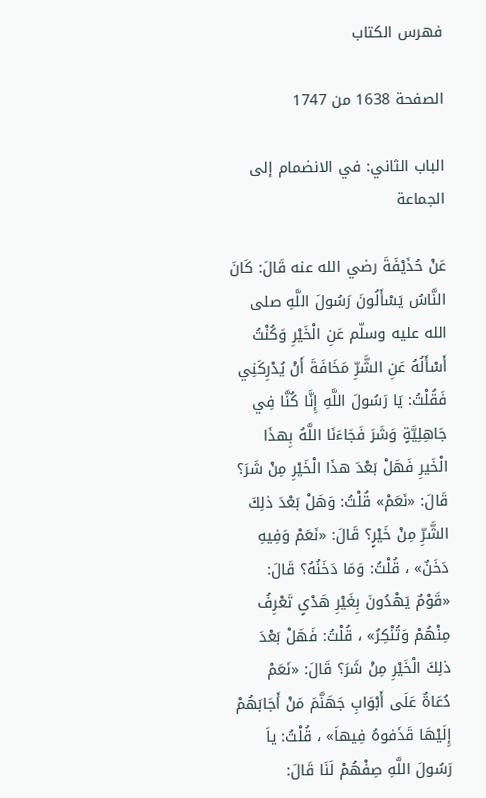فهرس الكتاب

الصفحة 1638 من 1747

الباب الثاني: في الانضمام إلى الجماعة

عَنْ حُذَيْفَةَ رضي الله عنه قَالَ: كَانَ النَّاسُ يَسْأَلُونَ رَسُولَ اللَّهِ صلى الله عليه وسلّم عَنِ الْخَيْرِ وَكُنْتُ أَسْأَلُهُ عَنِ الشَّرِّ مَخَافَةَ أَنْ يُدْرِكَنِي فَقُلْتُ: يَا رَسُولَ اللَّهِ إِنَّا كُنَّا فِي جَاهِلِيَّةٍ وَشَرَ فَجَاءَنَا اللَّهُ بِهذَا الْخَيرِ فَهَلْ بَعْدَ هذَا الْخَيْرِ مِنْ شَرَ؟ قَالَ: «نَعَمْ» قُلْتُ: وَهَلْ بَعْدَ ذلِكَ الشَّرِّ مِنْ خَيْرٍ؟ قَالَ: «نَعَمْ وَفِيهِ دَخَنٌ» ، قُلْتُ: وَمَا دَخَنُهُ؟ قَالَ: «قَوْمٌ يَهْدُونَ بِغَيْرِ هَدْىٍ تَعْرِفُ مِنْهُمْ وَتُنْكِرُ» ، قُلْتُ: فَهَلْ بَعْدَ ذلِكَ الْخَيْرِ مِنْ شَرَ؟ قَالَ: «نَعَمْ دُعَاةٌ عَلَى أَبْوَابِ جَهَنَّمَ مَنْ أَجَابَهُمْ إِلَيْهَا قَذَفوهُ فِيهاَ» ، قُلْتُ: ياَ رَسُولَ اللَّهِ صِفْهُمْ لَنَا قَالَ: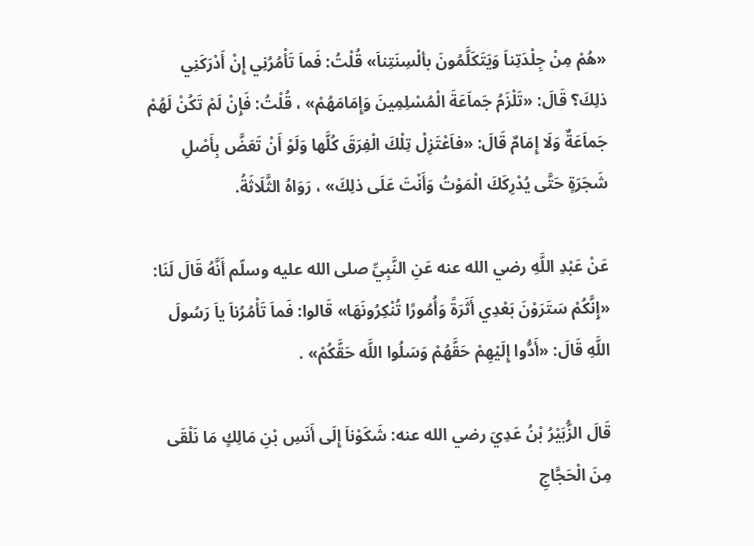«هُمْ مِنْ جِلْدَتِناَ وَيَتَكَلَّمُونَ بألْسِنَتِناَ» قُلْتُ: فَماَ تَأْمُرُنِي إِنْ أَدْرَكَنِي ذلِكَ؟ قَالَ: «تَلْزَمُ جَماَعَةَ الْمُسْلِمِينَ وَإِمَامَهُمْ» ، قُلْتُ: فَإِنْ لَمْ تَكُنْ لَهُمْ جَماَعَةٌ وَلَا إِمَامٌ قَالَ: «فاَعْتَزِلْ تِلْكَ الْفِرَقَ كُلَّها وَلَوْ أَنْ تَعَضَّ بِأَصْلِ شَجَرَةٍ حَتَّى يُدْرِكَكَ الْمَوْتُ وَأَنْتَ عَلَى ذلِكَ» ، رَوَاهُ الثَّلَاثَةُ.

عَنْ عَبْدِ اللَّهِ رضي الله عنه عَنِ النَّبِيِّ صلى الله عليه وسلّم أَنَّهُ قَالَ لَنَا: «إِنَّكُمْ سَتَرَوْنَ بَعْدِي أَثَرَةً وَأُمُورًا تُنْكِرُونَهَا» قَالوا: فَماَ تَأْمُرُناَ ياَ رَسُولَ اللَّهِ قَالَ: «أَدُّوا إِلَيْهِمْ حَقَّهُمْ وَسَلُوا اللَّه حَقَّكُمْ» .

قَالَ الزُّبَيْرُ بْنُ عَدِيَ رضي الله عنه: شَكَوْناَ إِلَى أَنَسِ بْنِ مَالِكٍ مَا نَلْقَى مِنَ الْحَجَّاجِ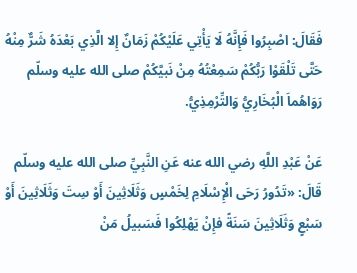فَقَالَ: اصْبِرُوا فَإِنَّهُ لَا يَأْتِي عَلَيْكُمْ زَمَانٌ إِلا الَّذِي بَعْدَهُ شَرٌّ مِنْهُ حَتَّى تَلْقَوْا رَبُّكُمْ سَمِعْتُهُ مِنْ نَبيَّكُمْ صلى الله عليه وسلّم رَوَاهُماَ الْبُخَارِيُّ وَالتِّرْمِذِيُّ.

عَنْ عَبْدِ اللَّهِ رضي الله عنه عَنِ النَّبِيِّ صلى الله عليه وسلّم قَالَ: «تَدُورُ رَحَى الْإِسْلَامِ لِخَمْسٍ وَثَلَاثِينَ أَوْ سِتَ وَثَلَاثِينَ أَوْ سَبْعٍ وَثَلَاثِينَ سَنَةً فإِنْ يَهْلِكُوا فَسَبيلُ مَنْ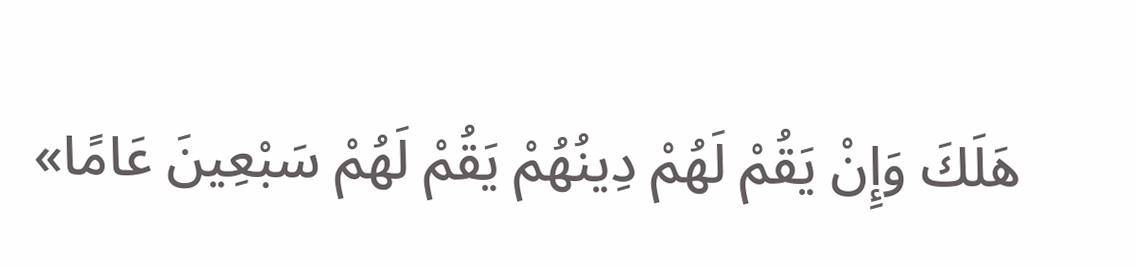هَلَكَ وَإِنْ يَقُمْ لَهُمْ دِينُهُمْ يَقُمْ لَهُمْ سَبْعِينَ عَامًا»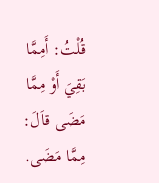قُلْتُ: أَمِمَّا بَقِيَ أَوْ مِمَّا مَضَى قاَلَ: مِمَّا مَضَى.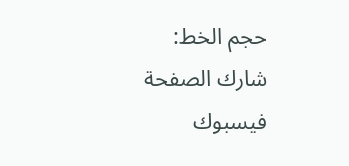حجم الخط:
شارك الصفحة
فيسبوك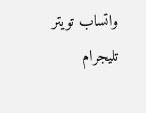واتساب تويتر تليجرام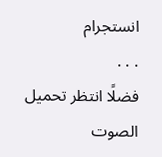انستجرام
. . .
فضلًا انتظر تحميل الصوت